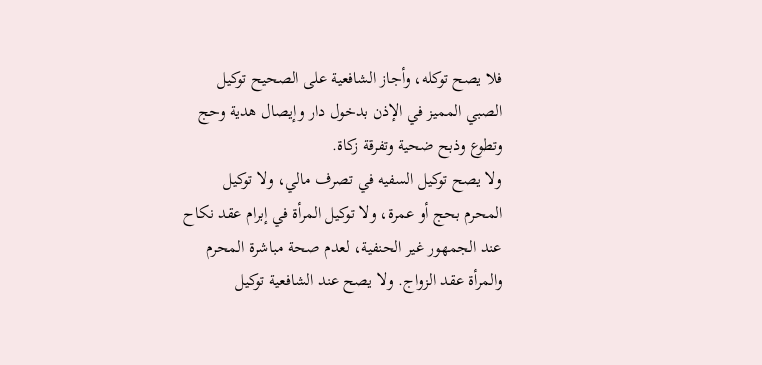فلا يصح توكله، وأجاز الشافعية على الصحيح توكيل الصبي المميز في الإذن بدخول دار وإيصال هدية وحج وتطوع وذبح ضحية وتفرقة زكاة.
ولا يصح توكيل السفيه في تصرف مالي، ولا توكيل المحرم بحج أو عمرة، ولا توكيل المرأة في إبرام عقد نكاح عند الجمهور غير الحنفية، لعدم صحة مباشرة المحرم والمرأة عقد الزواج. ولا يصح عند الشافعية توكيل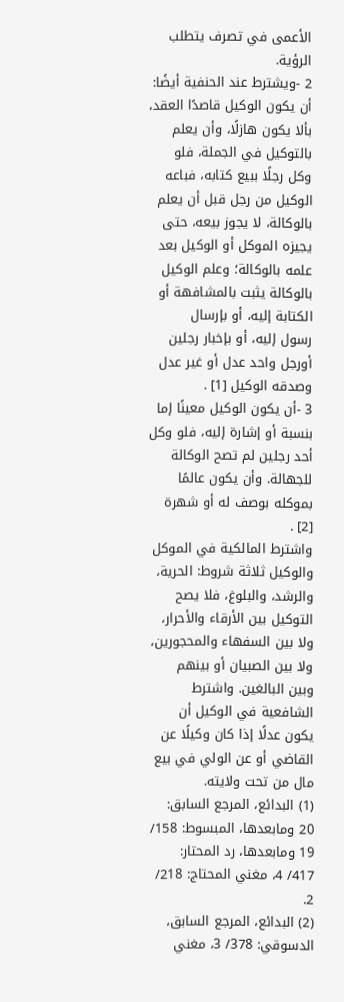الأعمى في تصرف يتطلب الرؤية.
2 -ويشترط عند الحنفية أيضًا: أن يكون الوكيل قاصدًا العقد، بألا يكون هازلًا، وأن يعلم بالتوكيل في الجملة، فلو وكل رجلًا ببيع كتابه، فباعه الوكيل من رجل قبل أن يعلم بالوكالة، لا يجوز بيعه، حتى يجيزه الموكل أو الوكيل بعد علمه بالوكالة؛ وعلم الوكيل بالوكالة يثبت بالمشافهة أو الكتابة إليه، أو بإرسال
رسول إليه، أو بإخبار رجلين أورجل واحد عدل أو غير عدل وصدقه الوكيل [1] .
3 -أن يكون الوكيل معينًا إما بنسبة أو إشارة إليه، فلو وكل أحد رجلين لم تصح الوكالة للجهالة. وأن يكون عالمًا بموكله بوصف له أو شهرة [2] .
واشترط المالكية في الموكل والوكيل ثلاثة شروط: الحرية، والرشد، والبلوغ، فلا يصح التوكيل بين الأرقاء والأحرار، ولا بين السفهاء والمحجورين، ولا بين الصبيان أو بينهم وبين البالغين. واشترط الشافعية في الوكيل أن يكون عدلًا إذا كان وكيلًا عن القاضي أو عن الولي في بيع مال من تحت ولايته.
(1) البدائع، المرجع السابق: 20 ومابعدها، المبسوط: 158/ 19 ومابعدها، رد المحتار: 417/ 4، مغني المحتاج: 218/ 2.
(2) البدائع، المرجع السابق، الدسوقي: 378/ 3، مغني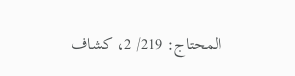المحتاج: 219/ 2، كشاف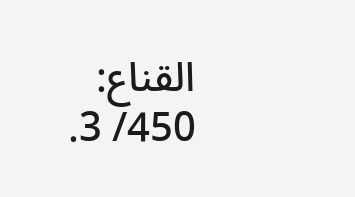القناع: 450/ 3.